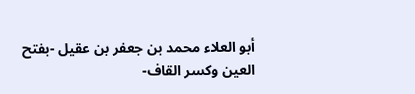أبو العلاء محمد بن جعفر بن عقيل -بفتح العين وكسر القاف-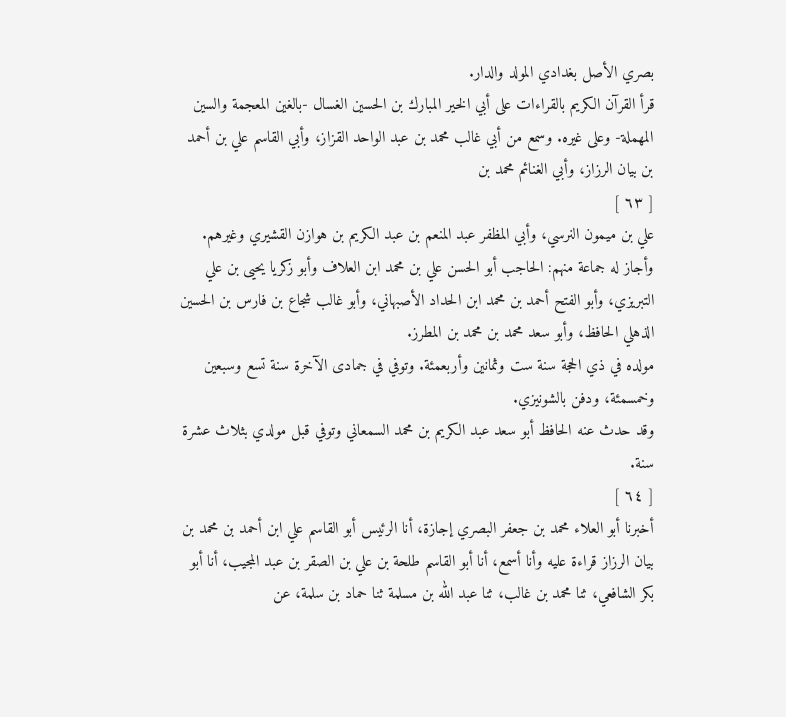بصري الأصل بغدادي المولد والدار.
قرأ القرآن الكريم بالقراءات على أبي الخير المبارك بن الحسين الغسال -بالغين المعجمة والسين المهملة- وعلى غيره. وسمع من أبي غالب محمد بن عبد الواحد القزاز، وأبي القاسم علي بن أحمد بن بيان الرزاز، وأبي الغنائم محمد بن
[ ٦٣ ]
علي بن ميمون النرسي، وأبي المظفر عبد المنعم بن عبد الكريم بن هوازن القشيري وغيرهم. وأجاز له جماعة منهم: الحاجب أبو الحسن علي بن محمد ابن العلاف وأبو زكريا يحيى بن علي التبريزي، وأبو الفتح أحمد بن محمد ابن الحداد الأصبهاني، وأبو غالب شجاع بن فارس بن الحسين الذهلي الحافظ، وأبو سعد محمد بن محمد بن المطرز.
مولده في ذي الحجة سنة ست وثمانين وأربعمئة. وتوفي في جمادى الآخرة سنة تسع وسبعين وخمسمئة، ودفن بالشونيزي.
وقد حدث عنه الحافظ أبو سعد عبد الكريم بن محمد السمعاني وتوفي قبل مولدي بثلاث عشرة سنة.
[ ٦٤ ]
أخبرنا أبو العلاء محمد بن جعفر البصري إجازة، أنا الرئيس أبو القاسم علي ابن أحمد بن محمد بن بيان الرزاز قراءة عليه وأنا أسمع، أنا أبو القاسم طلحة بن علي بن الصقر بن عبد المجيب، أنا أبو بكر الشافعي، ثنا محمد بن غالب، ثنا عبد الله بن مسلمة ثنا حماد بن سلمة، عن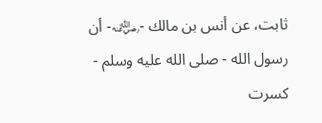ثابت، عن أنس بن مالك -﵁- أن رسول الله - صلى الله عليه وسلم - كسرت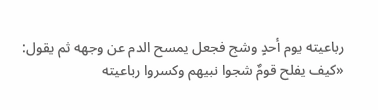رباعيته يوم أحدٍ وشج فجعل يمسح الدم عن وجهه ثم يقول: «كيف يفلح قومٌ شجوا نبيهم وكسروا رباعيته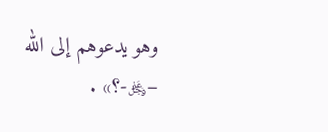وهو يدعوهم إلى الله –﷿-؟» .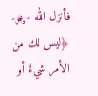فأنزل الله -﷿- ﴿ليس لك من الأمر شيءٌ أو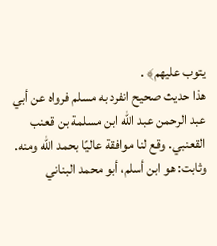يتوب عليهم﴾ .
هذا حديث صحيح انفرد به مسلم فرواه عن أبي عبد الرحمن عبد الله ابن مسلمة بن قعنب القعنبي. وقع لنا موافقة عاليًا بحمد الله ومنه.
وثابت: هو ابن أسلم، أبو محمد البناني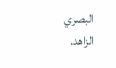البصري الزاهد.